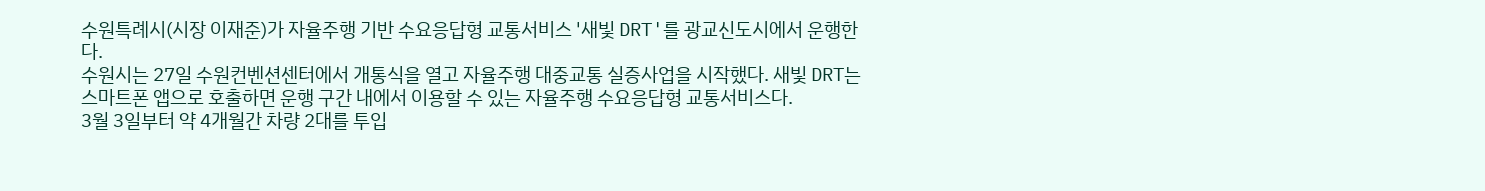수원특례시(시장 이재준)가 자율주행 기반 수요응답형 교통서비스 '새빛 DRT'를 광교신도시에서 운행한다.
수원시는 27일 수원컨벤션센터에서 개통식을 열고 자율주행 대중교통 실증사업을 시작했다. 새빛 DRT는 스마트폰 앱으로 호출하면 운행 구간 내에서 이용할 수 있는 자율주행 수요응답형 교통서비스다.
3월 3일부터 약 4개월간 차량 2대를 투입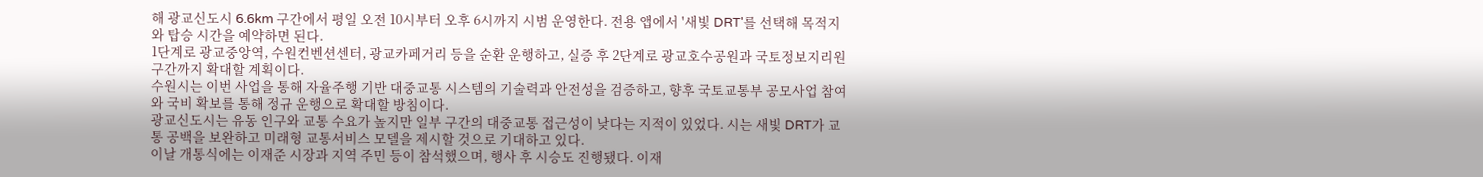해 광교신도시 6.6km 구간에서 평일 오전 10시부터 오후 6시까지 시범 운영한다. 전용 앱에서 '새빛 DRT'를 선택해 목적지와 탑승 시간을 예약하면 된다.
1단계로 광교중앙역, 수원컨벤션센터, 광교카페거리 등을 순환 운행하고, 실증 후 2단계로 광교호수공원과 국토정보지리원 구간까지 확대할 계획이다.
수원시는 이번 사업을 통해 자율주행 기반 대중교통 시스템의 기술력과 안전성을 검증하고, 향후 국토교통부 공모사업 참여와 국비 확보를 통해 정규 운행으로 확대할 방침이다.
광교신도시는 유동 인구와 교통 수요가 높지만 일부 구간의 대중교통 접근성이 낮다는 지적이 있었다. 시는 새빛 DRT가 교통 공백을 보완하고 미래형 교통서비스 모델을 제시할 것으로 기대하고 있다.
이날 개통식에는 이재준 시장과 지역 주민 등이 참석했으며, 행사 후 시승도 진행됐다. 이재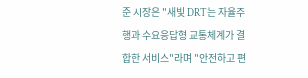준 시장은 "새빛 DRT는 자율주행과 수요응답형 교통체계가 결합한 서비스"라며 "안전하고 편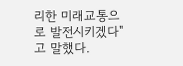리한 미래교통으로 발전시키겠다"고 말했다.